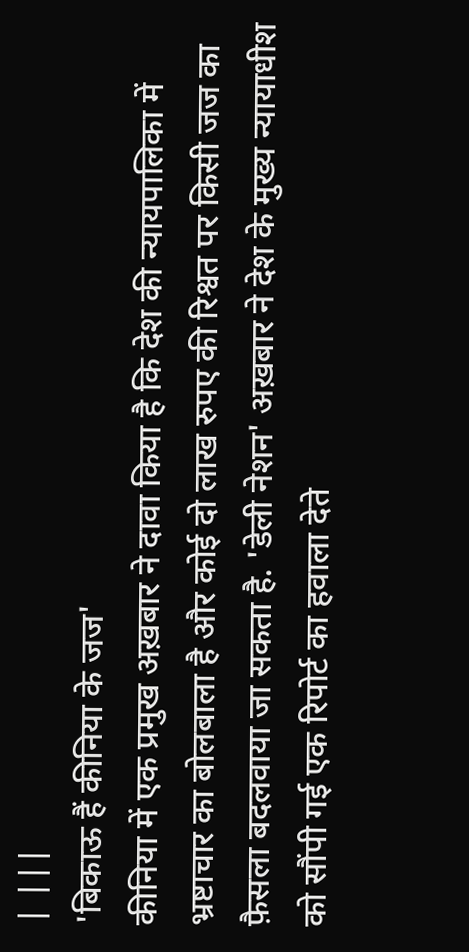| |||
'बिकाऊ हैं कीनिया के जज'
कीनिया में एक प्रमुख अख़बार ने दावा किया है कि देश की न्यायपालिका में भ्रष्टाचार का बोलबाला है और कोई दो लाख रुपए की रिश्वत पर किसी जज का फ़ैसला बदलवाया जा सकता है. 'डेली नेशन' अख़बार ने देश के मुख्य न्यायाधीश को सौंपी गई एक रिपोर्ट का हवाला देते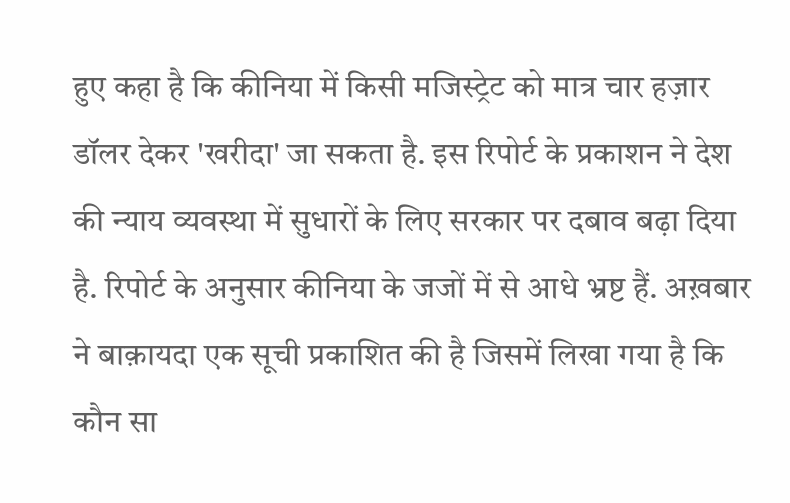हुए कहा है कि कीनिया में किसी मजिस्ट्रेट को मात्र चार हज़ार डॉलर देकर 'खरीदा' जा सकता है. इस रिपोर्ट के प्रकाशन ने देश की न्याय व्यवस्था में सुधारों के लिए सरकार पर दबाव बढ़ा दिया है. रिपोर्ट के अनुसार कीनिया के जजों में से आधे भ्रष्ट हैं. अख़बार ने बाक़ायदा एक सूची प्रकाशित की है जिसमें लिखा गया है कि कौन सा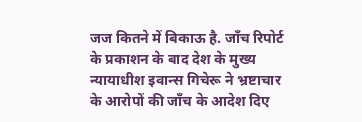जज कितने में बिकाऊ है. जाँच रिपोर्ट के प्रकाशन के बाद देश के मुख्य न्यायाधीश इवान्स गिचेरू ने भ्रष्टाचार के आरोपों की जाँच के आदेश दिए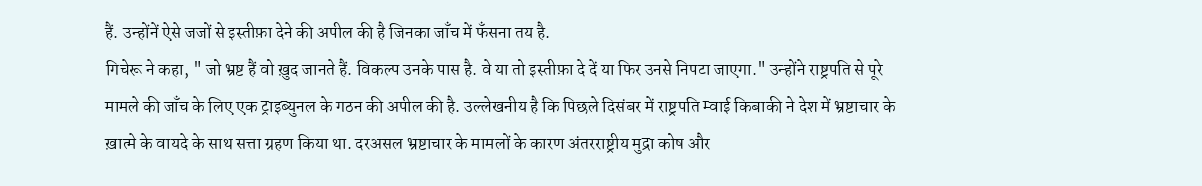हैं. उन्होंनें ऐसे जजों से इस्तीफ़ा देने की अपील की है जिनका जाँच में फँसना तय है.
गिचेरू ने कहा, " जो भ्रष्ट हैं वो ख़ुद जानते हैं. विकल्प उनके पास है. वे या तो इस्तीफ़ा दे दें या फिर उनसे निपटा जाएगा." उन्होंने राष्ट्रपति से पूरे मामले की जाँच के लिए एक ट्राइब्युनल के गठन की अपील की है. उल्लेखनीय है कि पिछले दिसंबर में राष्ट्रपति म्वाई किबाकी ने देश में भ्रष्टाचार के ख़ात्मे के वायदे के साथ सत्ता ग्रहण किया था. दरअसल भ्रष्टाचार के मामलों के कारण अंतरराष्ट्रीय मुद्रा कोष और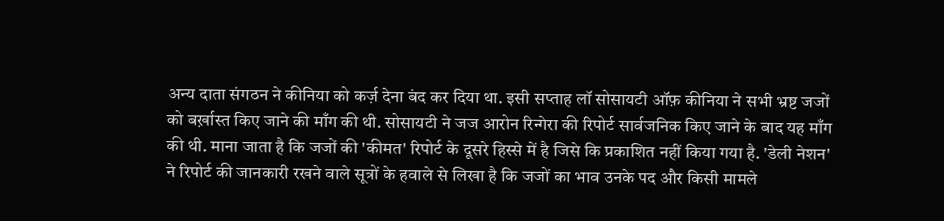अन्य दाता संगठन ने कीनिया को कर्ज़ देना बंद कर दिया था. इसी सप्ताह लॉ सोसायटी ऑफ़ कीनिया ने सभी भ्रष्ट जजों को बर्ख़ास्त किए जाने की माँग की थी. सोसायटी ने जज आरोन रिन्गेरा की रिपोर्ट सार्वजनिक किए जाने के बाद यह माँग की थी. माना जाता है कि जजों की 'कीमत' रिपोर्ट के दूसरे हिस्से में है जिसे कि प्रकाशित नहीं किया गया है. 'डेली नेशन' ने रिपोर्ट की जानकारी रखने वाले सूत्रों के हवाले से लिखा है कि जजों का भाव उनके पद और किसी मामले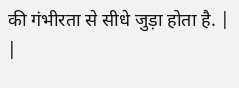की गंभीरता से सीधे जुड़ा होता है. |
|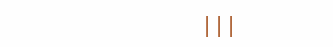|||